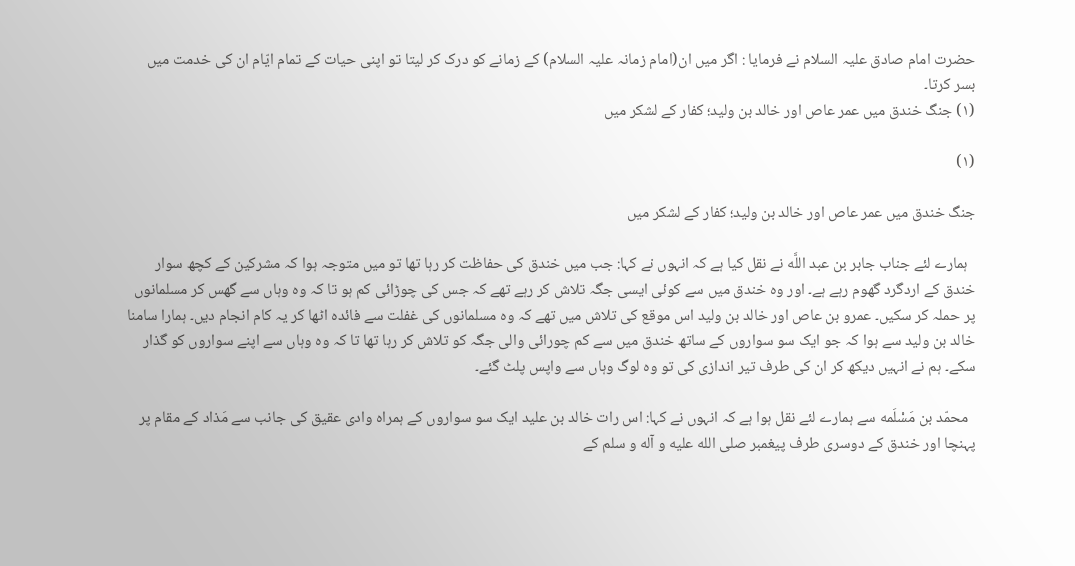حضرت امام صادق علیہ السلام نے فرمایا : اگر میں ان(امام زمانہ علیہ السلام) کے زمانے کو درک کر لیتا تو اپنی حیات کے تمام ایّام ان کی خدمت میں بسر کرتا۔
(۱) جنگ خندق میں عمر عاص اور خالد بن ولید؛ کفار کے لشکر میں

(۱)

جنگ خندق میں عمر عاص اور خالد بن ولید؛ کفار کے لشکر میں

  ہمارے لئے جناب جابر بن عبد اللَّه نے نقل كیا ہے کہ انہوں نے کہا: جب میں خندق کی حفاظت کر رہا تھا تو میں متوجہ ہوا کہ مشرکین کے کچھ سوار خندق کے اردگرد گھوم رہے ہے۔ اور وہ خندق میں سے کوئی ایسی جگہ تلاش کر رہے تھے کہ جس کی چوڑائی کم ہو تا کہ وہ وہاں سے گھس کر مسلمانوں پر حملہ کر سکیں۔ عمرو بن عاص اور خالد بن وليد اس موقع کی تلاش میں تھے کہ وہ مسلمانوں کی غفلت سے فائدہ اٹھا کر یہ کام انجام دیں۔ ہمارا سامنا خالد بن وليد سے ہوا کہ جو ایک سو سواروں کے ساتھ خندق میں سے کم چورائی والی جگہ کو تلاش کر رہا تھا تا کہ وہ وہاں سے اپنے سواروں کو گذار سکے۔ ہم نے انہیں دیکھ کر ان کی طرف تیر اندازی کی تو وہ لوگ وہاں سے واپس پلٹ گئے۔

  محمّد بن مَسْلَمه سے ہمارے لئے نقل ہوا ہے کہ انہوں نے کہا: اس رات خالد بن علید ایک سو سواروں کے ہمراہ وادى عقيق کی جانب سے مَذاد کے مقام پر پہنچا اور خندق کے دوسری طرف پيغمبر صلى الله عليه و آله و سلم کے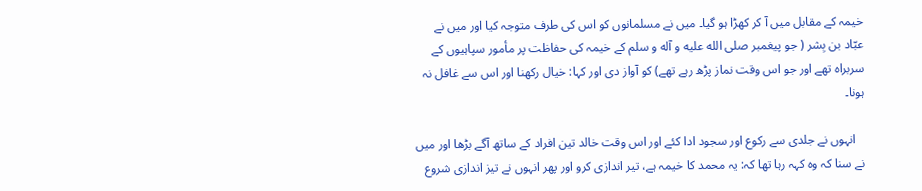خیمہ کے مقابل میں آ کر کھڑا ہو گیا۔ میں نے مسلمانوں کو اس کی طرف متوجہ کیا اور میں نے عبّاد بن بِشر ( جو پيغمبر صلى الله عليه و آله و سلم کے خیمہ کی حفاظت پر مأمور سپاہیوں کے سربراہ تھے اور جو اس وقت نماز پڑھ رہے تھے) کو آواز دی اور کہا: خیال رکھنا اور اس سے غافل نہ ہونا۔

   انہوں نے جلدی سے رکوع اور سجود ادا کئے اور اس وقت خالد تین افراد کے ساتھ آگے بڑھا اور میں نے سنا کہ وہ کہہ رہا تھا کہ: یہ محمد کا خیمہ ہے، تیر اندازی کرو اور پھر انہوں نے تیز اندازی شروع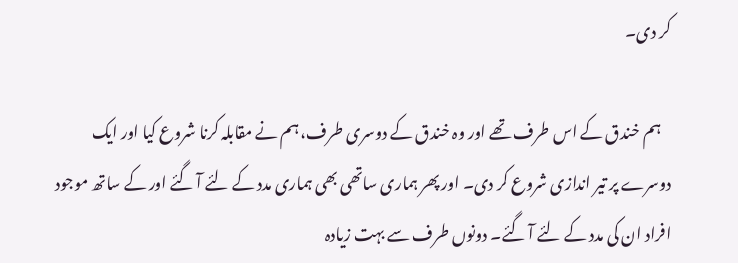کر دی۔

   ہم خندق کے اس طرف تھے اور وہ خندق کے دوسری طرف، ہم نے مقابلہ کرنا شروع کیا اور ایک دوسرے پر تیر اندازی شروع کر دی۔ اور پھر ہماری ساتھی بھی ہماری مدد کے لئے آ گئے اور کے ساتھ موجود افراد ان کی مدد کے لئے آ گئے۔ دونوں طرف سے بہت زیادہ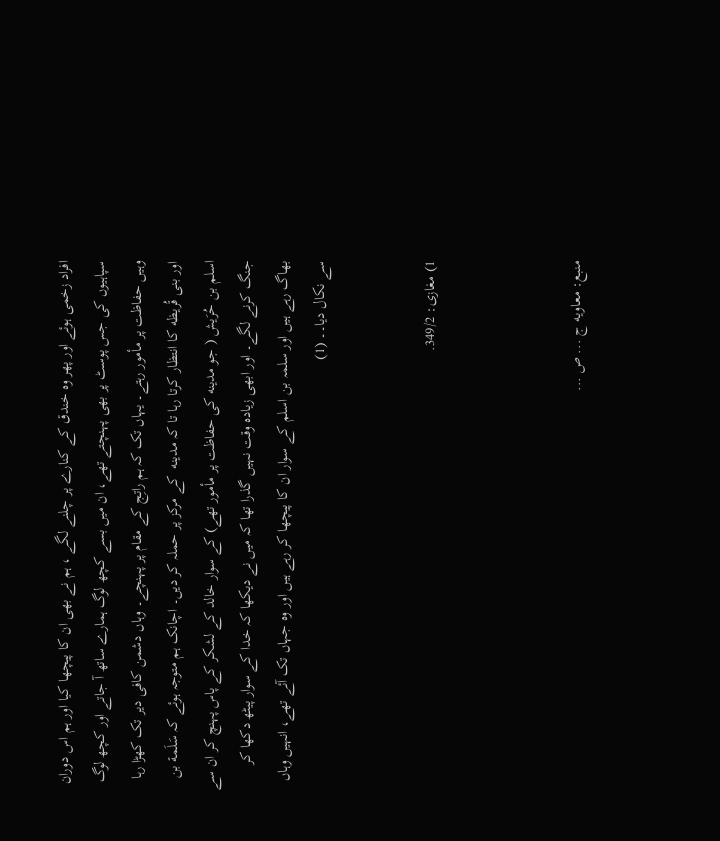افراد زخمی ہوئے اور پھر وہ خندق کے کنارے پر چلنے لگے ، ہم نے بھی ان کا پیچھا کیا اور ہم اس دوران سپاہیوں کی جس پوسٹ پر بھی پہنچتے تھے، ان میں بسے کچھ لوگ ہمارے ساتھ آ جاتے اور کچھ لوگ وہیں حفاظت پر مأمور رہتے۔ یہاں تک کہ ہم راتِج کے مقام پر پہنچے۔ وہاں دشمن کافی دیر تک کھڑا رہا اور بنى قُريظه کا انتظار کرتا رہا تا کہ مدينه  کے مرکز پر حملہ کر دیں۔ اچانک ہم متوجہ ہوئے کہ سَلَمة بن اسلم بن حُرَيش ( جو مدينه کی حفاظت پر مأمور تھے) کے سوار خالد کے لشکر کے پاس پہنچ کر ان سے جنگ کرنے لگے۔ اور ابھی زیادہ وقت نہیں گذرا تھا کہ میں نے دیکھا کہ خدا کے سوار پیٹھ دکھا کر بھاگ رہے ہیں اور سلمہ بن اسلم کے سوار ان کا پیچھا کر رہے ہیں اور وہ جہاں تک آئے تھے، انہیں وہاں سے نکال دیا۔۔ (1)


1) مغازى: 349/2.



منبع: معاويه ج ... ص ...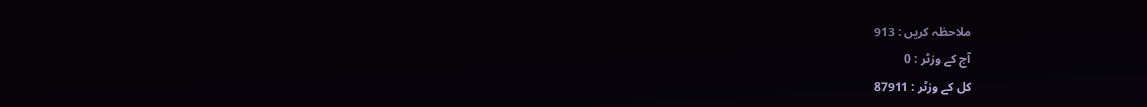ملاحظہ کریں : 913
آج کے وزٹر : 0
کل کے وزٹر : 87911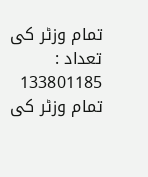تمام وزٹر کی تعداد : 133801185
تمام وزٹر کی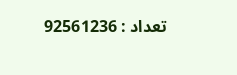تعداد : 92561236